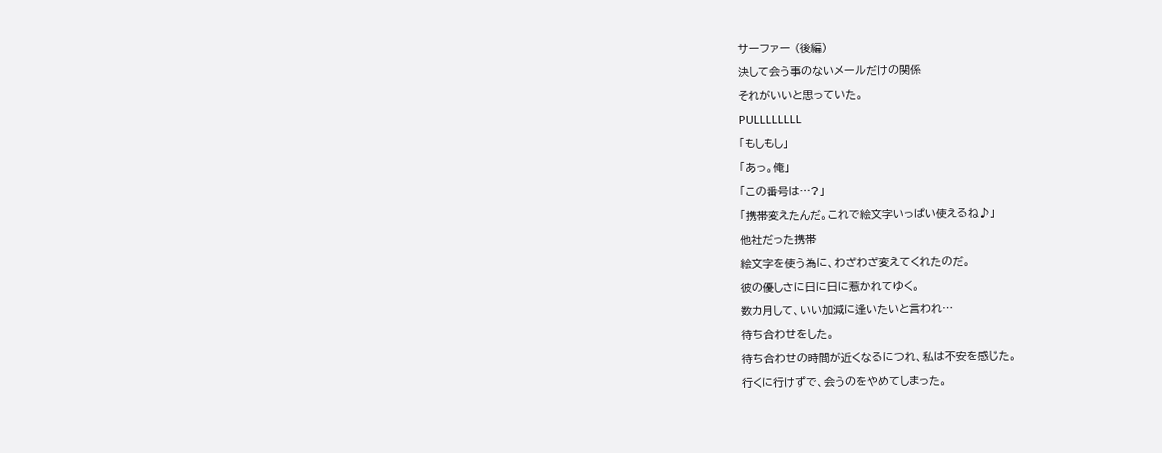サーファー (後編)
決して会う事のないメールだけの関係
それがいいと思っていた。
PULLLLLLLL
「もしもし」
「あっ。俺」
「この番号は…?」
「携帯変えたんだ。これで絵文字いっぱい使えるね♪」
他社だった携帯
絵文字を使う為に、わざわざ変えてくれたのだ。
彼の優しさに日に日に惹かれてゆく。
数カ月して、いい加減に逢いたいと言われ…
待ち合わせをした。
待ち合わせの時間が近くなるにつれ、私は不安を感じた。
行くに行けずで、会うのをやめてしまった。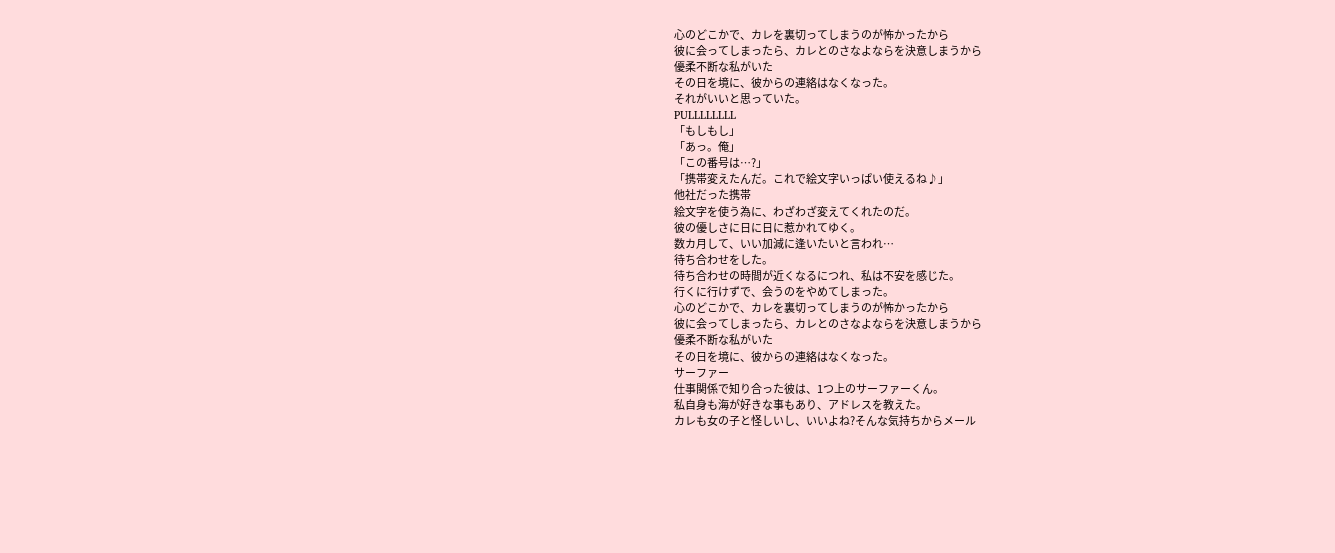心のどこかで、カレを裏切ってしまうのが怖かったから
彼に会ってしまったら、カレとのさなよならを決意しまうから
優柔不断な私がいた
その日を境に、彼からの連絡はなくなった。
それがいいと思っていた。
PULLLLLLLL
「もしもし」
「あっ。俺」
「この番号は…?」
「携帯変えたんだ。これで絵文字いっぱい使えるね♪」
他社だった携帯
絵文字を使う為に、わざわざ変えてくれたのだ。
彼の優しさに日に日に惹かれてゆく。
数カ月して、いい加減に逢いたいと言われ…
待ち合わせをした。
待ち合わせの時間が近くなるにつれ、私は不安を感じた。
行くに行けずで、会うのをやめてしまった。
心のどこかで、カレを裏切ってしまうのが怖かったから
彼に会ってしまったら、カレとのさなよならを決意しまうから
優柔不断な私がいた
その日を境に、彼からの連絡はなくなった。
サーファー
仕事関係で知り合った彼は、1つ上のサーファーくん。
私自身も海が好きな事もあり、アドレスを教えた。
カレも女の子と怪しいし、いいよね?そんな気持ちからメール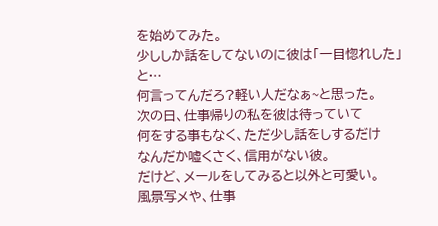を始めてみた。
少ししか話をしてないのに彼は「一目惚れした」
と…
何言ってんだろ?軽い人だなぁ~と思った。
次の日、仕事帰りの私を彼は待っていて
何をする事もなく、ただ少し話をしするだけ
なんだか嘘くさく、信用がない彼。
だけど、メールをしてみると以外と可愛い。
風景写メや、仕事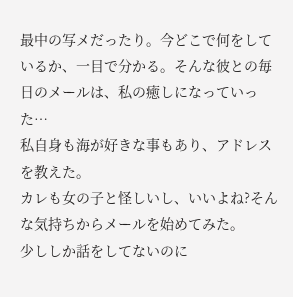最中の写メだったり。今どこで何をしているか、一目で分かる。そんな彼との毎日のメールは、私の癒しになっていった…
私自身も海が好きな事もあり、アドレスを教えた。
カレも女の子と怪しいし、いいよね?そんな気持ちからメールを始めてみた。
少ししか話をしてないのに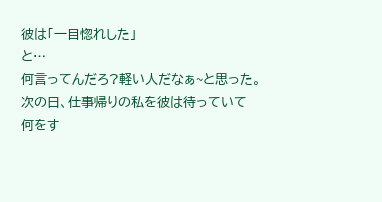彼は「一目惚れした」
と…
何言ってんだろ?軽い人だなぁ~と思った。
次の日、仕事帰りの私を彼は待っていて
何をす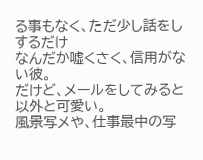る事もなく、ただ少し話をしするだけ
なんだか嘘くさく、信用がない彼。
だけど、メールをしてみると以外と可愛い。
風景写メや、仕事最中の写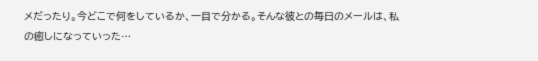メだったり。今どこで何をしているか、一目で分かる。そんな彼との毎日のメールは、私の癒しになっていった…